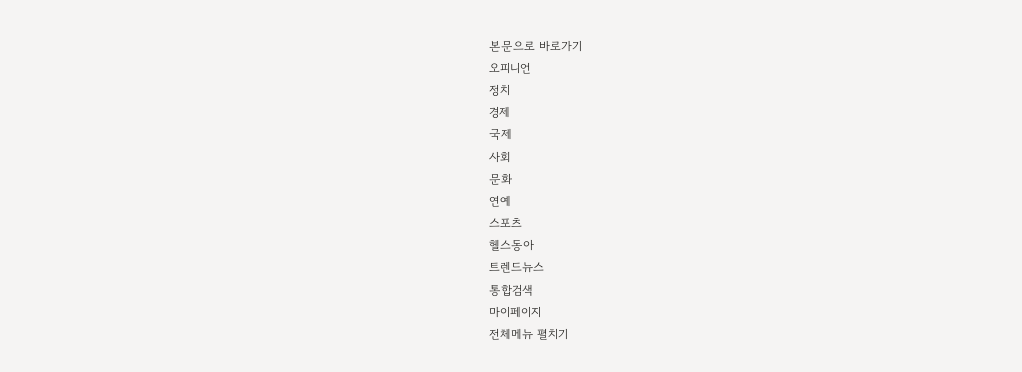본문으로 바로가기
오피니언
정치
경제
국제
사회
문화
연예
스포츠
헬스동아
트렌드뉴스
통합검색
마이페이지
전체메뉴 펼치기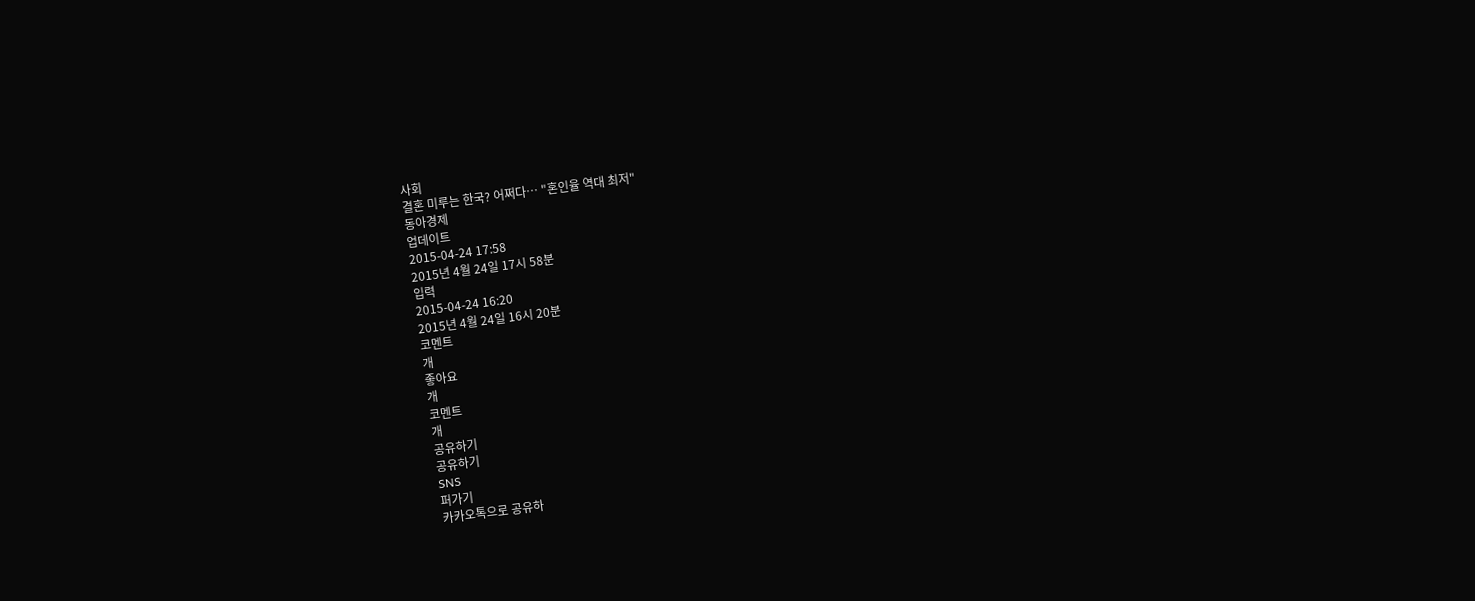사회
결혼 미루는 한국? 어쩌다… "혼인율 역대 최저"
동아경제
업데이트
2015-04-24 17:58
2015년 4월 24일 17시 58분
입력
2015-04-24 16:20
2015년 4월 24일 16시 20분
코멘트
개
좋아요
개
코멘트
개
공유하기
공유하기
SNS
퍼가기
카카오톡으로 공유하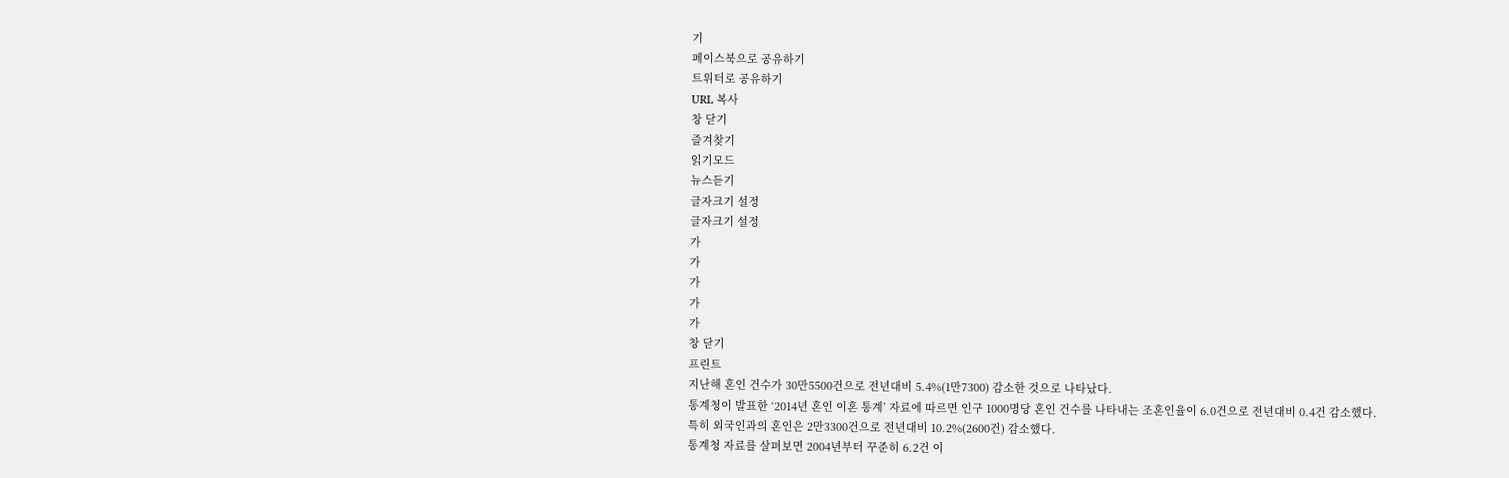기
페이스북으로 공유하기
트위터로 공유하기
URL 복사
창 닫기
즐겨찾기
읽기모드
뉴스듣기
글자크기 설정
글자크기 설정
가
가
가
가
가
창 닫기
프린트
지난해 혼인 건수가 30만5500건으로 전년대비 5.4%(1만7300) 감소한 것으로 나타났다.
통계청이 발표한 ‘2014년 혼인 이혼 통계’ 자료에 따르면 인구 1000명당 혼인 건수를 나타내는 조혼인율이 6.0건으로 전년대비 0.4건 감소했다.
특히 외국인과의 혼인은 2만3300건으로 전년대비 10.2%(2600건) 감소했다.
통계청 자료를 살펴보면 2004년부터 꾸준히 6.2건 이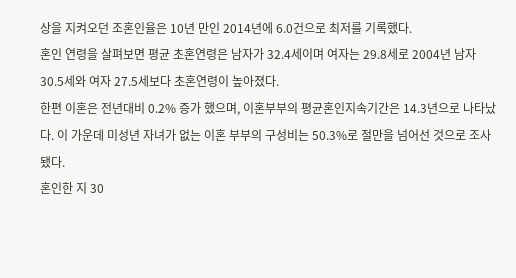상을 지켜오던 조혼인율은 10년 만인 2014년에 6.0건으로 최저를 기록했다.
혼인 연령을 살펴보면 평균 초혼연령은 남자가 32.4세이며 여자는 29.8세로 2004년 남자 30.5세와 여자 27.5세보다 초혼연령이 높아졌다.
한편 이혼은 전년대비 0.2% 증가 했으며, 이혼부부의 평균혼인지속기간은 14.3년으로 나타났다. 이 가운데 미성년 자녀가 없는 이혼 부부의 구성비는 50.3%로 절만을 넘어선 것으로 조사됐다.
혼인한 지 30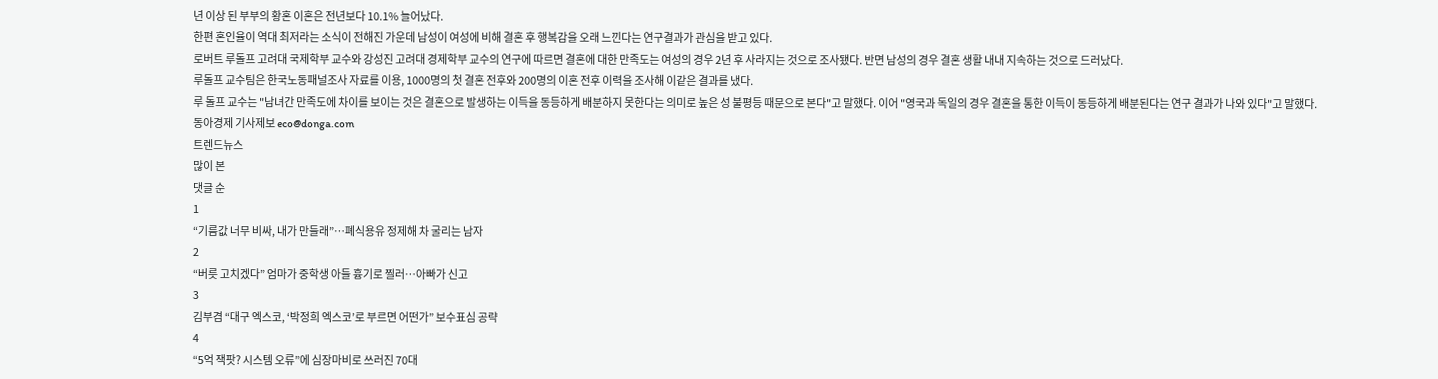년 이상 된 부부의 황혼 이혼은 전년보다 10.1% 늘어났다.
한편 혼인율이 역대 최저라는 소식이 전해진 가운데 남성이 여성에 비해 결혼 후 행복감을 오래 느낀다는 연구결과가 관심을 받고 있다.
로버트 루돌프 고려대 국제학부 교수와 강성진 고려대 경제학부 교수의 연구에 따르면 결혼에 대한 만족도는 여성의 경우 2년 후 사라지는 것으로 조사됐다. 반면 남성의 경우 결혼 생활 내내 지속하는 것으로 드러났다.
루돌프 교수팀은 한국노동패널조사 자료를 이용, 1000명의 첫 결혼 전후와 200명의 이혼 전후 이력을 조사해 이같은 결과를 냈다.
루 돌프 교수는 "남녀간 만족도에 차이를 보이는 것은 결혼으로 발생하는 이득을 동등하게 배분하지 못한다는 의미로 높은 성 불평등 때문으로 본다"고 말했다. 이어 "영국과 독일의 경우 결혼을 통한 이득이 동등하게 배분된다는 연구 결과가 나와 있다"고 말했다.
동아경제 기사제보 eco@donga.com
트렌드뉴스
많이 본
댓글 순
1
“기름값 너무 비싸, 내가 만들래”…폐식용유 정제해 차 굴리는 남자
2
“버릇 고치겠다” 엄마가 중학생 아들 흉기로 찔러…아빠가 신고
3
김부겸 “대구 엑스코, ‘박정희 엑스코’로 부르면 어떤가” 보수표심 공략
4
“5억 잭팟? 시스템 오류”에 심장마비로 쓰러진 70대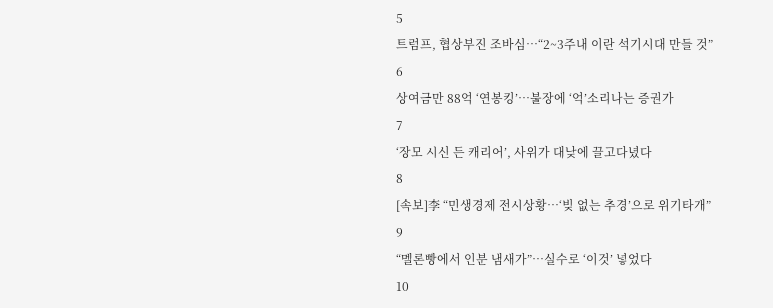5
트럼프, 협상부진 조바심…“2~3주내 이란 석기시대 만들 것”
6
상여금만 88억 ‘연봉킹’…불장에 ‘억’소리나는 증권가
7
‘장모 시신 든 캐리어’, 사위가 대낮에 끌고다녔다
8
[속보]李 “민생경제 전시상황…‘빚 없는 추경’으로 위기타개”
9
“멜론빵에서 인분 냄새가”…실수로 ‘이것’ 넣었다
10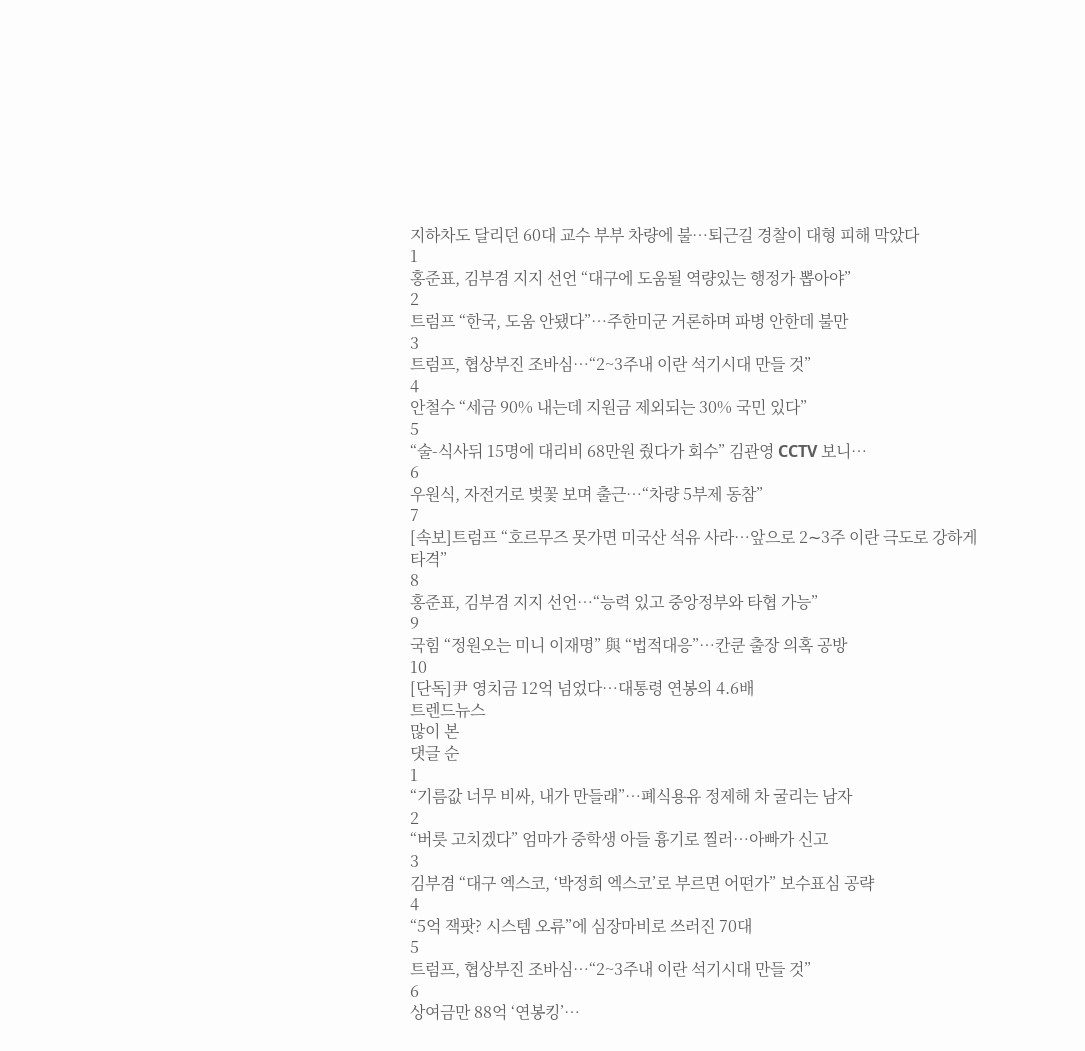지하차도 달리던 60대 교수 부부 차량에 불…퇴근길 경찰이 대형 피해 막았다
1
홍준표, 김부겸 지지 선언 “대구에 도움될 역량있는 행정가 뽑아야”
2
트럼프 “한국, 도움 안됐다”…주한미군 거론하며 파병 안한데 불만
3
트럼프, 협상부진 조바심…“2~3주내 이란 석기시대 만들 것”
4
안철수 “세금 90% 내는데 지원금 제외되는 30% 국민 있다”
5
“술-식사뒤 15명에 대리비 68만원 줬다가 회수” 김관영 CCTV 보니…
6
우원식, 자전거로 벚꽃 보며 출근…“차량 5부제 동참”
7
[속보]트럼프 “호르무즈 못가면 미국산 석유 사라…앞으로 2∼3주 이란 극도로 강하게 타격”
8
홍준표, 김부겸 지지 선언…“능력 있고 중앙정부와 타협 가능”
9
국힘 “정원오는 미니 이재명” 與 “법적대응”…칸쿤 출장 의혹 공방
10
[단독]尹 영치금 12억 넘었다…대통령 연봉의 4.6배
트렌드뉴스
많이 본
댓글 순
1
“기름값 너무 비싸, 내가 만들래”…폐식용유 정제해 차 굴리는 남자
2
“버릇 고치겠다” 엄마가 중학생 아들 흉기로 찔러…아빠가 신고
3
김부겸 “대구 엑스코, ‘박정희 엑스코’로 부르면 어떤가” 보수표심 공략
4
“5억 잭팟? 시스템 오류”에 심장마비로 쓰러진 70대
5
트럼프, 협상부진 조바심…“2~3주내 이란 석기시대 만들 것”
6
상여금만 88억 ‘연봉킹’…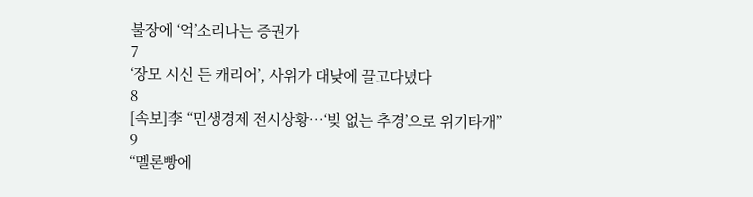불장에 ‘억’소리나는 증권가
7
‘장모 시신 든 캐리어’, 사위가 대낮에 끌고다녔다
8
[속보]李 “민생경제 전시상황…‘빚 없는 추경’으로 위기타개”
9
“멜론빵에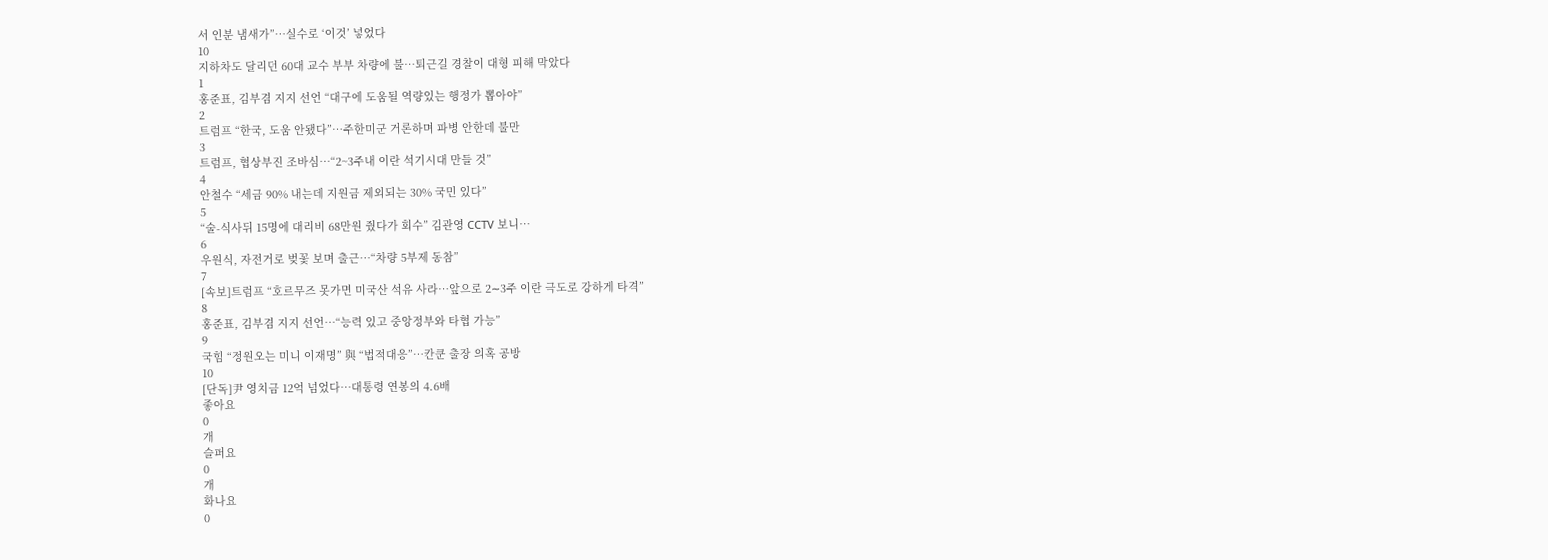서 인분 냄새가”…실수로 ‘이것’ 넣었다
10
지하차도 달리던 60대 교수 부부 차량에 불…퇴근길 경찰이 대형 피해 막았다
1
홍준표, 김부겸 지지 선언 “대구에 도움될 역량있는 행정가 뽑아야”
2
트럼프 “한국, 도움 안됐다”…주한미군 거론하며 파병 안한데 불만
3
트럼프, 협상부진 조바심…“2~3주내 이란 석기시대 만들 것”
4
안철수 “세금 90% 내는데 지원금 제외되는 30% 국민 있다”
5
“술-식사뒤 15명에 대리비 68만원 줬다가 회수” 김관영 CCTV 보니…
6
우원식, 자전거로 벚꽃 보며 출근…“차량 5부제 동참”
7
[속보]트럼프 “호르무즈 못가면 미국산 석유 사라…앞으로 2∼3주 이란 극도로 강하게 타격”
8
홍준표, 김부겸 지지 선언…“능력 있고 중앙정부와 타협 가능”
9
국힘 “정원오는 미니 이재명” 與 “법적대응”…칸쿤 출장 의혹 공방
10
[단독]尹 영치금 12억 넘었다…대통령 연봉의 4.6배
좋아요
0
개
슬퍼요
0
개
화나요
0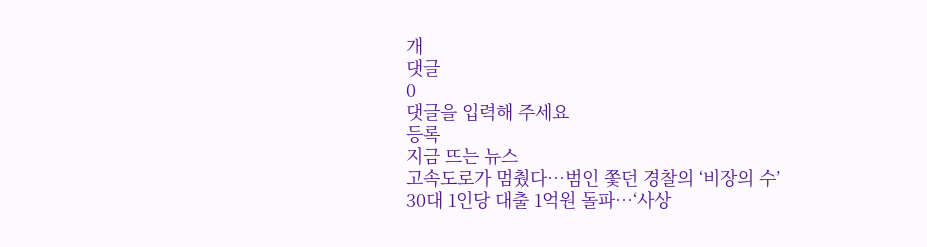개
댓글
0
댓글을 입력해 주세요
등록
지금 뜨는 뉴스
고속도로가 멈췄다…범인 쫓던 경찰의 ‘비장의 수’
30대 1인당 대출 1억원 돌파…‘사상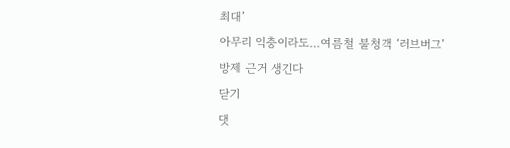최대’
아무리 익충이라도…여름철 불청객 ‘러브버그’ 방제 근거 생긴다
닫기
댓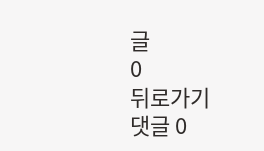글
0
뒤로가기
댓글 0